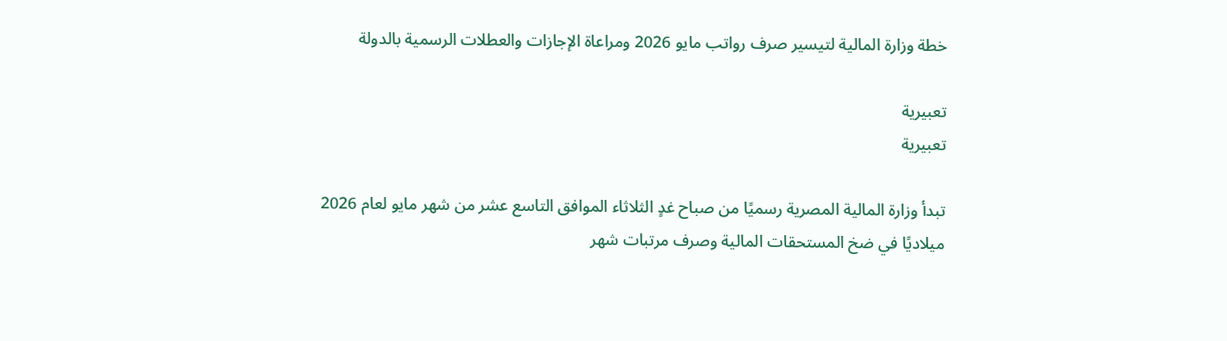خطة وزارة المالية لتيسير صرف رواتب مايو 2026 ومراعاة الإجازات والعطلات الرسمية بالدولة

تعبيرية
تعبيرية

تبدأ وزارة المالية المصرية رسميًا من صباح غدٍ الثلاثاء الموافق التاسع عشر من شهر مايو لعام 2026 ميلاديًا في ضخ المستحقات المالية وصرف مرتبات شهر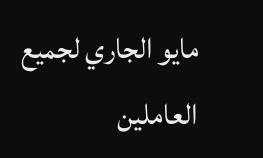مايو الجاري لجميع العاملين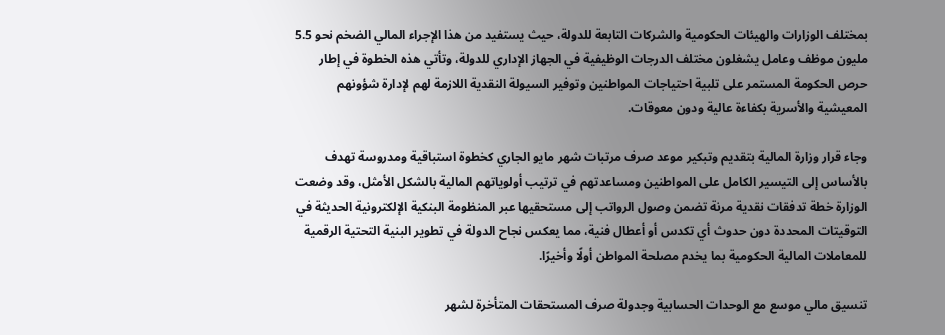بمختلف الوزارات والهيئات الحكومية والشركات التابعة للدولة، حيث يستفيد من هذا الإجراء المالي الضخم نحو 5.5 مليون موظف وعامل يشغلون مختلف الدرجات الوظيفية في الجهاز الإداري للدولة، وتأتي هذه الخطوة في إطار حرص الحكومة المستمر على تلبية احتياجات المواطنين وتوفير السيولة النقدية اللازمة لهم لإدارة شؤونهم المعيشية والأسرية بكفاءة عالية ودون معوقات.

وجاء قرار وزارة المالية بتقديم وتبكير موعد صرف مرتبات شهر مايو الجاري كخطوة استباقية ومدروسة تهدف بالأساس إلى التيسير الكامل على المواطنين ومساعدتهم في ترتيب أولوياتهم المالية بالشكل الأمثل، وقد وضعت الوزارة خطة تدفقات نقدية مرنة تضمن وصول الرواتب إلى مستحقيها عبر المنظومة البنكية الإلكترونية الحديثة في التوقيتات المحددة دون حدوث أي تكدس أو أعطال فنية، مما يعكس نجاح الدولة في تطوير البنية التحتية الرقمية للمعاملات المالية الحكومية بما يخدم مصلحة المواطن أولًا وأخيرًا.

تنسيق مالي موسع مع الوحدات الحسابية وجدولة صرف المستحقات المتأخرة لشهر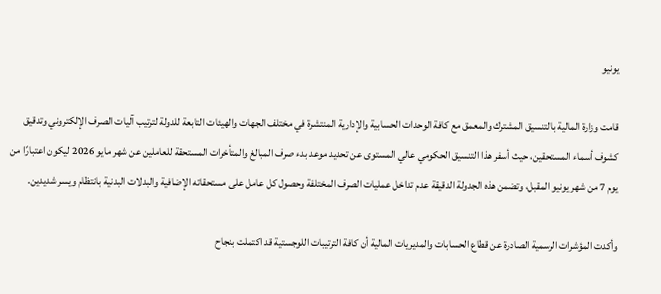يونيو

قامت وزارة المالية بالتنسيق المشترك والمعمق مع كافة الوحدات الحسابية والإدارية المنتشرة في مختلف الجهات والهيئات التابعة للدولة لترتيب آليات الصرف الإلكتروني وتدقيق كشوف أسماء المستحقين، حيث أسفر هذا التنسيق الحكومي عالي المستوى عن تحديد موعد بدء صرف المبالغ والمتأخرات المستحقة للعاملين عن شهر مايو 2026 ليكون اعتبارًا من يوم 7 من شهر يونيو المقبل، وتضمن هذه الجدولة الدقيقة عدم تداخل عمليات الصرف المختلفة وحصول كل عامل على مستحقاته الإضافية والبدلات البدنية بانتظام ويسر شديدين.

وأكدت المؤشرات الرسمية الصادرة عن قطاع الحسابات والمديريات المالية أن كافة الترتيبات اللوجستية قد اكتملت بنجاح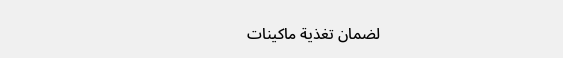لضمان تغذية ماكينات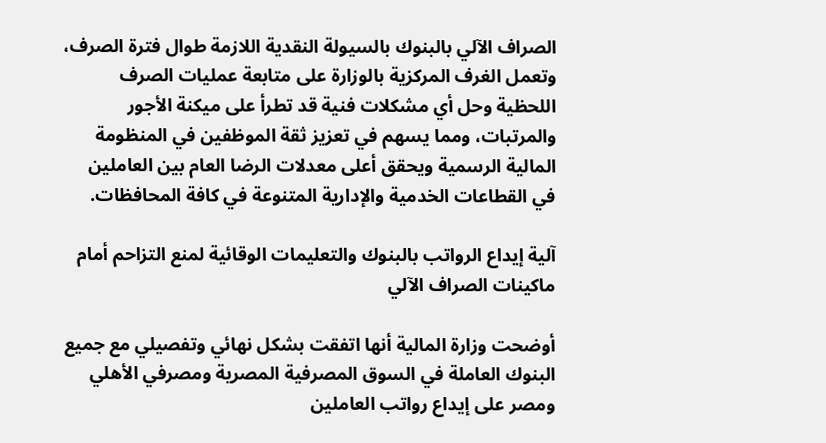الصراف الآلي بالبنوك بالسيولة النقدية اللازمة طوال فترة الصرف، وتعمل الغرف المركزية بالوزارة على متابعة عمليات الصرف اللحظية وحل أي مشكلات فنية قد تطرأ على ميكنة الأجور والمرتبات، ومما يسهم في تعزيز ثقة الموظفين في المنظومة المالية الرسمية ويحقق أعلى معدلات الرضا العام بين العاملين في القطاعات الخدمية والإدارية المتنوعة في كافة المحافظات.

آلية إيداع الرواتب بالبنوك والتعليمات الوقائية لمنع التزاحم أمام ماكينات الصراف الآلي

أوضحت وزارة المالية أنها اتفقت بشكل نهائي وتفصيلي مع جميع البنوك العاملة في السوق المصرفية المصرية ومصرفي الأهلي ومصر على إيداع رواتب العاملين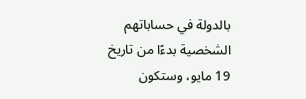بالدولة في حساباتهم الشخصية بدءًا من تاريخ 19 مايو، وستكون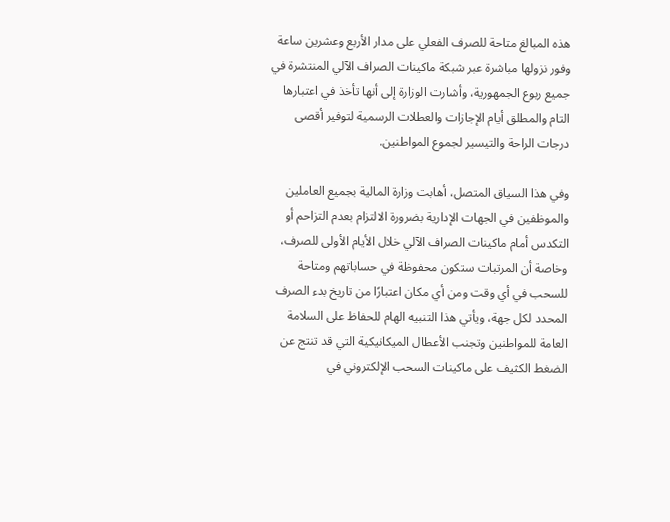هذه المبالغ متاحة للصرف الفعلي على مدار الأربع وعشرين ساعة وفور نزولها مباشرة عبر شبكة ماكينات الصراف الآلي المنتشرة في جميع ربوع الجمهورية، وأشارت الوزارة إلى أنها تأخذ في اعتبارها التام والمطلق أيام الإجازات والعطلات الرسمية لتوفير أقصى درجات الراحة والتيسير لجموع المواطنين.

وفي هذا السياق المتصل، أهابت وزارة المالية بجميع العاملين والموظفين في الجهات الإدارية بضرورة الالتزام بعدم التزاحم أو التكدس أمام ماكينات الصراف الآلي خلال الأيام الأولى للصرف، وخاصة أن المرتبات ستكون محفوظة في حساباتهم ومتاحة للسحب في أي وقت ومن أي مكان اعتبارًا من تاريخ بدء الصرف المحدد لكل جهة، ويأتي هذا التنبيه الهام للحفاظ على السلامة العامة للمواطنين وتجنب الأعطال الميكانيكية التي قد تنتج عن الضغط الكثيف على ماكينات السحب الإلكتروني في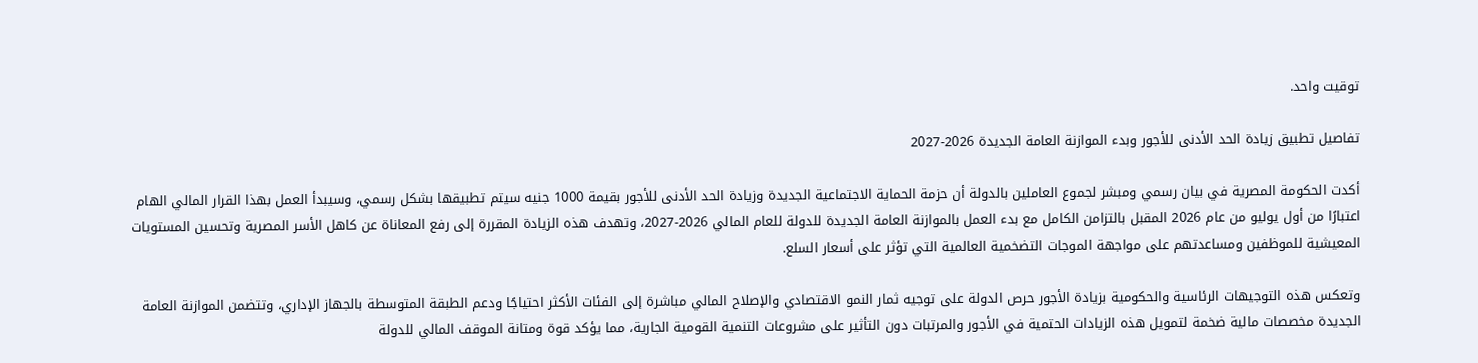توقيت واحد.

تفاصيل تطبيق زيادة الحد الأدنى للأجور وبدء الموازنة العامة الجديدة 2026-2027

أكدت الحكومة المصرية في بيان رسمي ومبشر لجموع العاملين بالدولة أن حزمة الحماية الاجتماعية الجديدة وزيادة الحد الأدنى للأجور بقيمة 1000 جنيه سيتم تطبيقها بشكل رسمي، وسيبدأ العمل بهذا القرار المالي الهام اعتبارًا من أول يوليو من عام 2026 المقبل بالتزامن الكامل مع بدء العمل بالموازنة العامة الجديدة للدولة للعام المالي 2026-2027، وتهدف هذه الزيادة المقررة إلى رفع المعاناة عن كاهل الأسر المصرية وتحسين المستويات المعيشية للموظفين ومساعدتهم على مواجهة الموجات التضخمية العالمية التي تؤثر على أسعار السلع.

وتعكس هذه التوجيهات الرئاسية والحكومية بزيادة الأجور حرص الدولة على توجيه ثمار النمو الاقتصادي والإصلاح المالي مباشرة إلى الفئات الأكثر احتياجًا ودعم الطبقة المتوسطة بالجهاز الإداري، وتتضمن الموازنة العامة الجديدة مخصصات مالية ضخمة لتمويل هذه الزيادات الحتمية في الأجور والمرتبات دون التأثير على مشروعات التنمية القومية الجارية، مما يؤكد قوة ومتانة الموقف المالي للدولة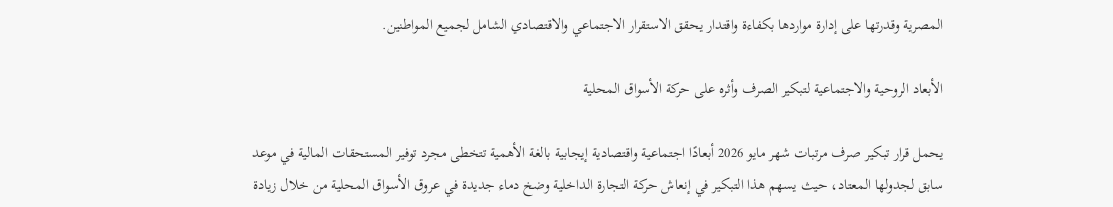المصرية وقدرتها على إدارة مواردها بكفاءة واقتدار يحقق الاستقرار الاجتماعي والاقتصادي الشامل لجميع المواطنين.

الأبعاد الروحية والاجتماعية لتبكير الصرف وأثره على حركة الأسواق المحلية

يحمل قرار تبكير صرف مرتبات شهر مايو 2026 أبعادًا اجتماعية واقتصادية إيجابية بالغة الأهمية تتخطى مجرد توفير المستحقات المالية في موعد سابق لجدولها المعتاد، حيث يسهم هذا التبكير في إنعاش حركة التجارة الداخلية وضخ دماء جديدة في عروق الأسواق المحلية من خلال زيادة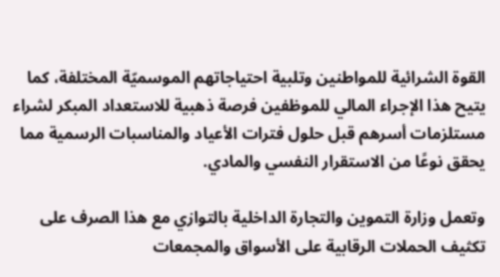القوة الشرائية للمواطنين وتلبية احتياجاتهم الموسميّة المختلفة، كما يتيح هذا الإجراء المالي للموظفين فرصة ذهبية للاستعداد المبكر لشراء مستلزمات أسرهم قبل حلول فترات الأعياد والمناسبات الرسمية مما يحقق نوعًا من الاستقرار النفسي والمادي.

وتعمل وزارة التموين والتجارة الداخلية بالتوازي مع هذا الصرف على تكثيف الحملات الرقابية على الأسواق والمجمعات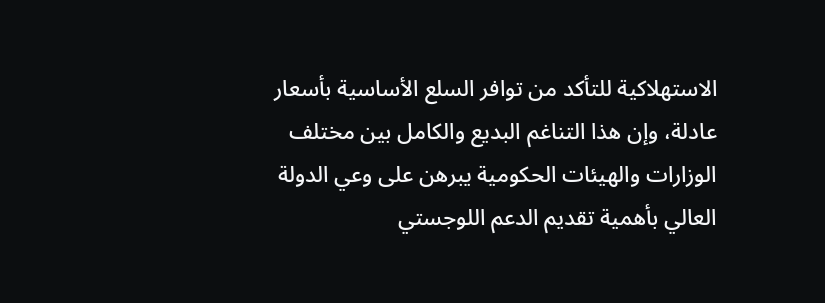الاستهلاكية للتأكد من توافر السلع الأساسية بأسعار عادلة، وإن هذا التناغم البديع والكامل بين مختلف الوزارات والهيئات الحكومية يبرهن على وعي الدولة العالي بأهمية تقديم الدعم اللوجستي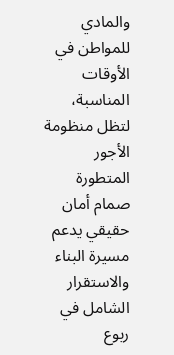والمادي للمواطن في الأوقات المناسبة، لتظل منظومة الأجور المتطورة صمام أمان حقيقي يدعم مسيرة البناء والاستقرار الشامل في ربوع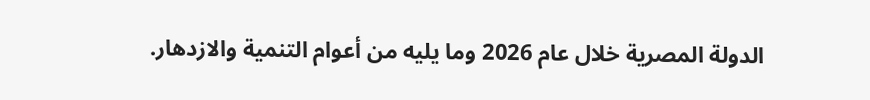الدولة المصرية خلال عام 2026 وما يليه من أعوام التنمية والازدهار.